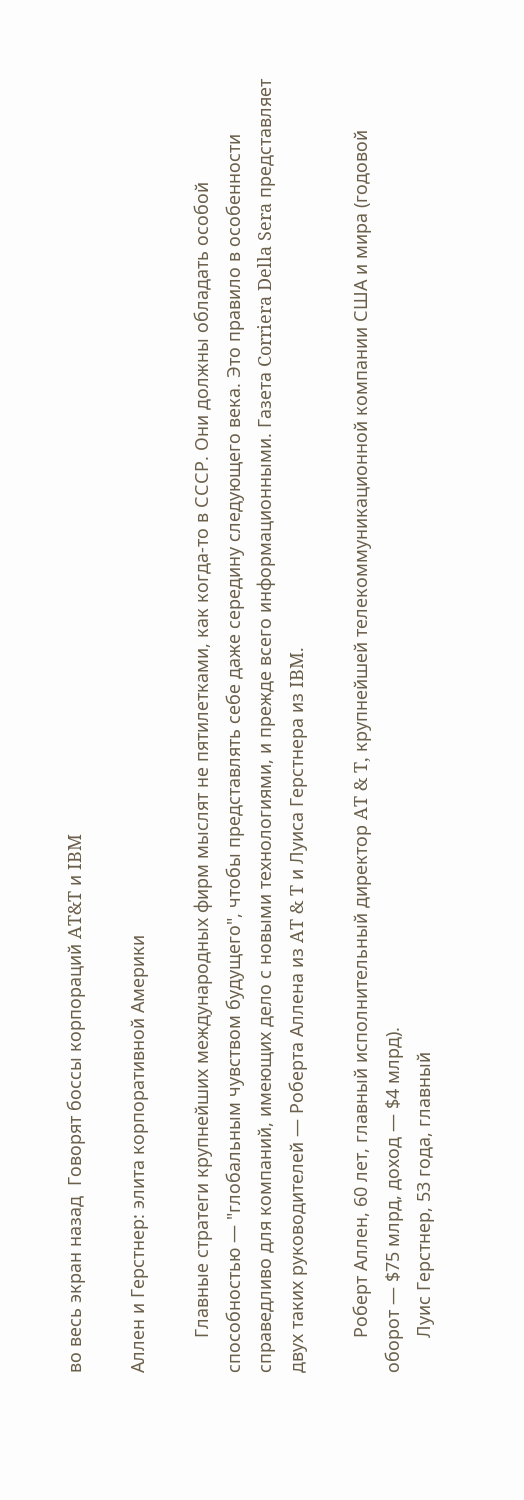во весь экран назад  Говорят боссы корпораций AT&T и IBM

Аллен и Герстнер: элита корпоративной Америки

       Главные стратеги крупнейших международных фирм мыслят не пятилетками, как когда-то в СССР. Они должны обладать особой способностью — "глобальным чувством будущего", чтобы представлять себе даже середину следующего века. Это правило в особенности справедливо для компаний, имеющих дело с новыми технологиями, и прежде всего информационными. Газета Corriera Della Sera представляет двух таких руководителей — Роберта Аллена из AT & T и Луиса Герстнера из IBM.

       Роберт Аллен, 60 лет, главный исполнительный директор AT & T, крупнейшей телекоммуникационной компании США и мира (годовой оборот — $75 млрд, доход — $4 млрд).
       Луис Герстнер, 53 года, главный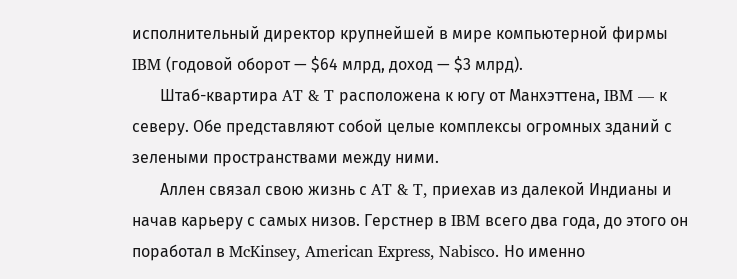исполнительный директор крупнейшей в мире компьютерной фирмы IBM (годовой оборот — $64 млрд, доход — $3 млрд).
       Штаб-квартира AT & T расположена к югу от Манхэттена, IBM — к северу. Обе представляют собой целые комплексы огромных зданий с зелеными пространствами между ними.
       Аллен связал свою жизнь с AT & T, приехав из далекой Индианы и начав карьеру с самых низов. Герстнер в IBM всего два года, до этого он поработал в McKinsey, American Express, Nabisco. Но именно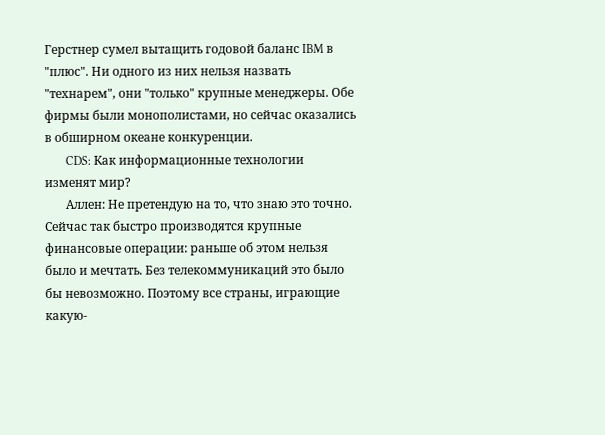Герстнер сумел вытащить годовой баланс IBM в "плюс". Ни одного из них нельзя назвать "технарем", они "только" крупные менеджеры. Обе фирмы были монополистами, но сейчас оказались в обширном океане конкуренции.
       CDS: Как информационные технологии изменят мир?
       Аллен: Не претендую на то, что знаю это точно. Сейчас так быстро производятся крупные финансовые операции: раньше об этом нельзя было и мечтать. Без телекоммуникаций это было бы невозможно. Поэтому все страны, играющие какую-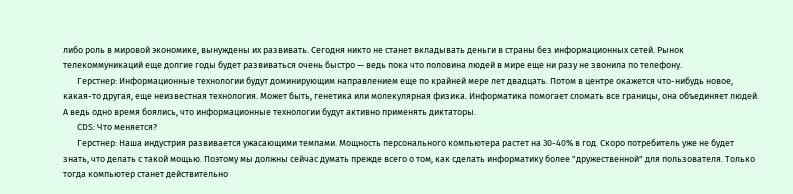либо роль в мировой экономике, вынуждены их развивать. Сегодня никто не станет вкладывать деньги в страны без информационных сетей. Рынок телекоммуникаций еще долгие годы будет развиваться очень быстро — ведь пока что половина людей в мире еще ни разу не звонила по телефону.
       Герстнер: Информационные технологии будут доминирующим направлением еще по крайней мере лет двадцать. Потом в центре окажется что-нибудь новое, какая-то другая, еще неизвестная технология. Может быть, генетика или молекулярная физика. Информатика помогает сломать все границы, она объединяет людей. А ведь одно время боялись, что информационные технологии будут активно применять диктаторы.
       CDS: Что меняется?
       Герстнер: Наша индустрия развивается ужасающими темпами. Мощность персонального компьютера растет на 30-40% в год. Скоро потребитель уже не будет знать, что делать с такой мощью. Поэтому мы должны сейчас думать прежде всего о том, как сделать информатику более "дружественной" для пользователя. Только тогда компьютер станет действительно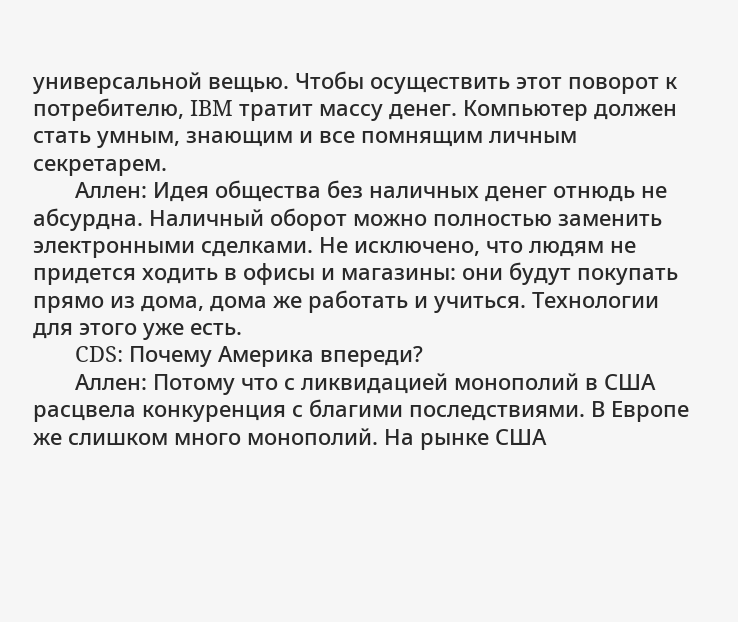универсальной вещью. Чтобы осуществить этот поворот к потребителю, IBM тратит массу денег. Компьютер должен стать умным, знающим и все помнящим личным секретарем.
       Аллен: Идея общества без наличных денег отнюдь не абсурдна. Наличный оборот можно полностью заменить электронными сделками. Не исключено, что людям не придется ходить в офисы и магазины: они будут покупать прямо из дома, дома же работать и учиться. Технологии для этого уже есть.
       CDS: Почему Америка впереди?
       Аллен: Потому что с ликвидацией монополий в США расцвела конкуренция с благими последствиями. В Европе же слишком много монополий. На рынке США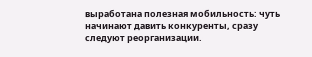выработана полезная мобильность: чуть начинают давить конкуренты, сразу следуют реорганизации.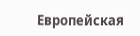Европейская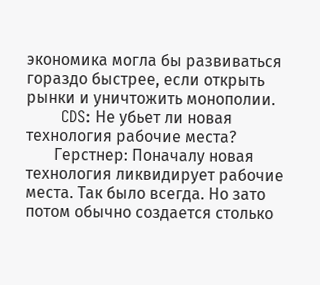экономика могла бы развиваться гораздо быстрее, если открыть рынки и уничтожить монополии.
       CDS: Не убьет ли новая технология рабочие места?
       Герстнер: Поначалу новая технология ликвидирует рабочие места. Так было всегда. Но зато потом обычно создается столько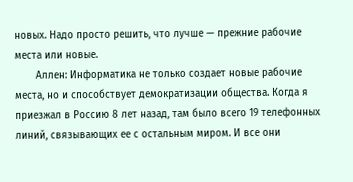новых. Надо просто решить, что лучше — прежние рабочие места или новые.
       Аллен: Информатика не только создает новые рабочие места, но и способствует демократизации общества. Когда я приезжал в Россию 8 лет назад, там было всего 19 телефонных линий, связывающих ее с остальным миром. И все они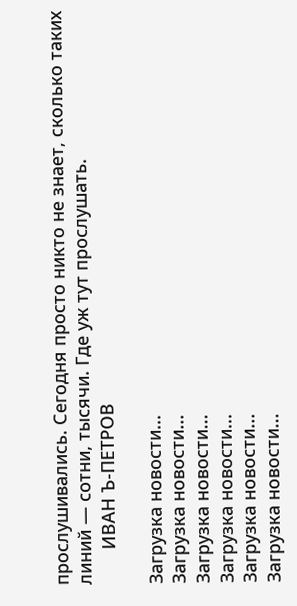прослушивались. Сегодня просто никто не знает, сколько таких линий — сотни, тысячи. Где уж тут прослушать.
       ИВАН Ъ-ПЕТРОВ

Загрузка новости...
Загрузка новости...
Загрузка новости...
Загрузка новости...
Загрузка новости...
Загрузка новости...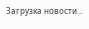Загрузка новости...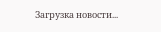Загрузка новости...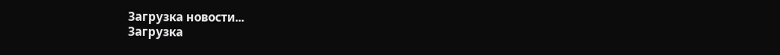Загрузка новости...
Загрузка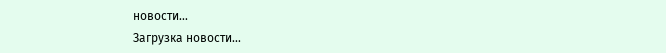новости...
Загрузка новости...